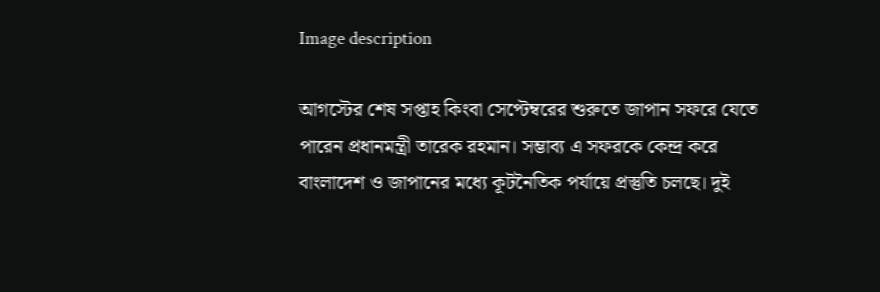Image description

আগস্টের শেষ সপ্তাহ কিংবা সেপ্টেম্বরের শুরুতে জাপান সফরে যেতে পারেন প্রধানমন্ত্রী তারেক রহমান। সম্ভাব্য এ সফরকে কেন্দ্র করে বাংলাদেশ ও জাপানের মধ্যে কূটনৈতিক পর্যায়ে প্রস্তুতি চলছে। দুই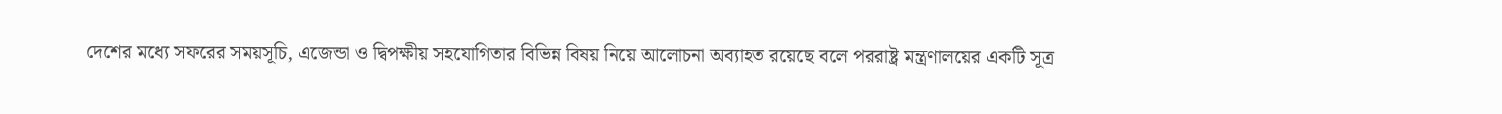দেশের মধ্যে সফরের সময়সূচি, এজেন্ডা ও দ্বিপক্ষীয় সহযোগিতার বিভিন্ন বিষয় নিয়ে আলোচনা অব্যাহত রয়েছে বলে পররাষ্ট্র মন্ত্রণালয়ের একটি সূত্র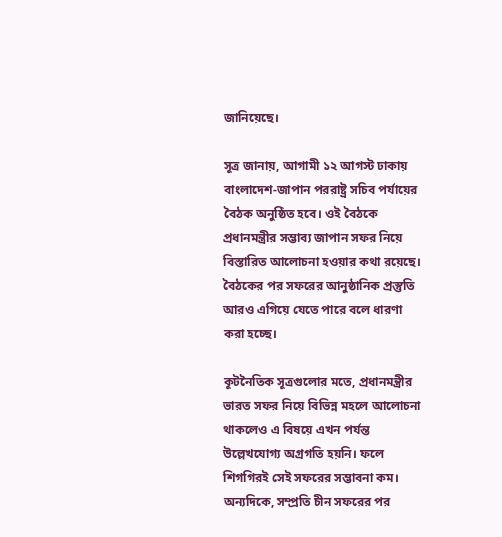জানিয়েছে।

সূত্র জানায়, আগামী ১২ আগস্ট ঢাকায় বাংলাদেশ-জাপান পররাষ্ট্র সচিব পর্যায়ের বৈঠক অনুষ্ঠিত হবে। ওই বৈঠকে প্রধানমন্ত্রীর সম্ভাব্য জাপান সফর নিয়ে বিস্তারিত আলোচনা হওয়ার কথা রয়েছে। বৈঠকের পর সফরের আনুষ্ঠানিক প্রস্তুতি আরও এগিয়ে যেতে পারে বলে ধারণা করা হচ্ছে।

কূটনৈতিক সূত্রগুলোর মতে, প্রধানমন্ত্রীর ভারত সফর নিয়ে বিভিন্ন মহলে আলোচনা থাকলেও এ বিষয়ে এখন পর্যন্ত উল্লেখযোগ্য অগ্রগতি হয়নি। ফলে শিগগিরই সেই সফরের সম্ভাবনা কম। অন্যদিকে, সম্প্রতি চীন সফরের পর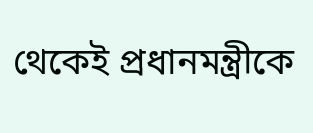থেকেই প্রধানমন্ত্রীকে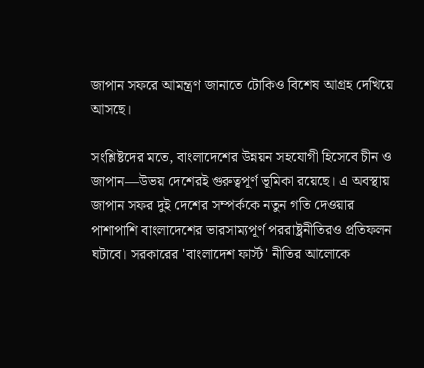জাপান সফরে আমন্ত্রণ জানাতে টোকিও বিশেষ আগ্রহ দেখিয়ে আসছে।

সংশ্লিষ্টদের মতে, বাংলাদেশের উন্নয়ন সহযোগী হিসেবে চীন ও জাপান—উভয় দেশেরই গুরুত্বপূর্ণ ভূমিকা রয়েছে। এ অবস্থায় জাপান সফর দুই দেশের সম্পর্ককে নতুন গতি দেওয়ার পাশাপাশি বাংলাদেশের ভারসাম্যপূর্ণ পররাষ্ট্রনীতিরও প্রতিফলন ঘটাবে। সরকারের 'বাংলাদেশ ফার্স্ট' নীতির আলোকে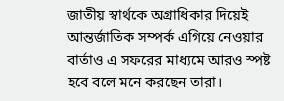জাতীয় স্বার্থকে অগ্রাধিকার দিয়েই আন্তর্জাতিক সম্পর্ক এগিয়ে নেওয়ার বার্তাও এ সফরের মাধ্যমে আরও স্পষ্ট হবে বলে মনে করছেন তারা।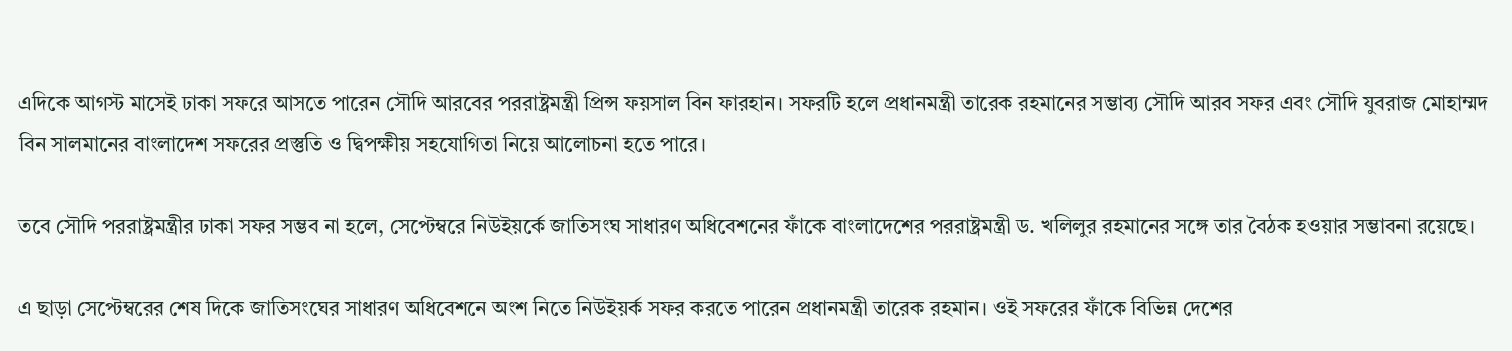এদিকে আগস্ট মাসেই ঢাকা সফরে আসতে পারেন সৌদি আরবের পররাষ্ট্রমন্ত্রী প্রিন্স ফয়সাল বিন ফারহান। সফরটি হলে প্রধানমন্ত্রী তারেক রহমানের সম্ভাব্য সৌদি আরব সফর এবং সৌদি যুবরাজ মোহাম্মদ বিন সালমানের বাংলাদেশ সফরের প্রস্তুতি ও দ্বিপক্ষীয় সহযোগিতা নিয়ে আলোচনা হতে পারে।

তবে সৌদি পররাষ্ট্রমন্ত্রীর ঢাকা সফর সম্ভব না হলে, সেপ্টেম্বরে নিউইয়র্কে জাতিসংঘ সাধারণ অধিবেশনের ফাঁকে বাংলাদেশের পররাষ্ট্রমন্ত্রী ড. খলিলুর রহমানের সঙ্গে তার বৈঠক হওয়ার সম্ভাবনা রয়েছে।

এ ছাড়া সেপ্টেম্বরের শেষ দিকে জাতিসংঘের সাধারণ অধিবেশনে অংশ নিতে নিউইয়র্ক সফর করতে পারেন প্রধানমন্ত্রী তারেক রহমান। ওই সফরের ফাঁকে বিভিন্ন দেশের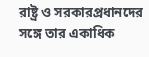রাষ্ট্র ও সরকারপ্রধানদের সঙ্গে তার একাধিক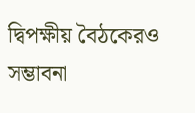দ্বিপক্ষীয় বৈঠকেরও সম্ভাবনা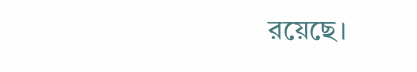রয়েছে।